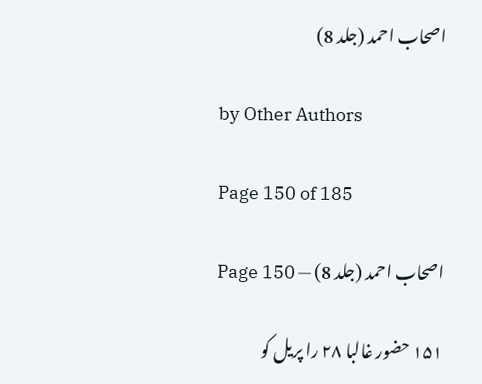اصحاب احمد (جلد 8)

by Other Authors

Page 150 of 185

اصحاب احمد (جلد 8) — Page 150

۱۵۱ حضور غالبا ۲۸ را پریل کو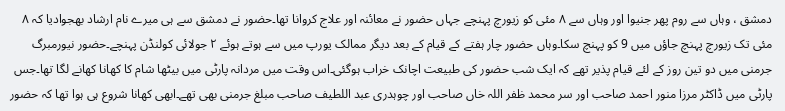دمشق ، وہاں سے روم پھر جنیوا اور وہاں سے ۸ مئی کو زیورچ پہنچے جہاں حضور نے معائنہ اور علاج کروانا تھا۔حضور نے دمشق سے ہی میرے نام ارشاد بھجوادیا کہ ۸ مئی تک زیورچ پہنچ جاؤں میں 9 کو پہنچ سکا۔وہاں حضور چار ہفتے کے قیام کے بعد دیگر ممالک یورپ میں سے ہوتے ہوئے ۲ جولائی کولنڈن پہنچے۔حضور نیورمبرگ جرمنی میں دو تین روز کے لئے قیام پذیر تھے کہ ایک شب حضور کی طبیعت اچانک خراب ہوگئی۔اس وقت میں مردانہ پارٹی میں بیٹھا شام کا کھانا کھانے لگا تھا۔جس پارٹی میں ڈاکٹر مرزا منور احمد صاحب اور سر محمد ظفر اللہ خاں صاحب اور چوہدری عبد اللطیف صاحب مبلغ جرمنی بھی تھے۔ابھی کھانا شروع ہی ہوا تھا کہ حضور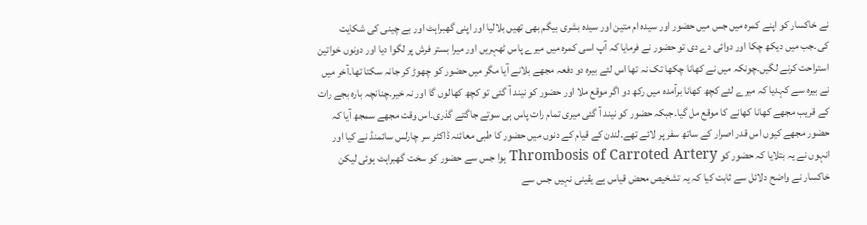نے خاکسار کو اپنے کمرہ میں جس میں حضور اور سیدہ ام متین اور سیدہ بشری بیگم بھی تھیں بلالیا اور اپنی گھبراہٹ اور بے چینی کی شکایت کی۔جب میں دیکھ چکا اور دوائی دے دی تو حضور نے فرمایا کہ آپ اسی کمرہ میں میرے پاس ٹھہریں اور میرا بستر فرش پر لگوا دیا اور دونوں خواتین استراحت کرنے لگیں۔چونکہ میں نے کھانا چکھا تک نہ تھا اس لئے بیرہ دو دفعہ مجھے بلانے آیا مگر میں حضور کو چھوڑ کر جانہ سکتا تھا۔آخر میں نے بیرہ سے کہدیا کہ میرے لئے کچھ کھانا برآمدہ میں رکھ دو اگر موقع ملا اور حضور کو نیند آ گئی تو کچھ کھالوں گا اور نہ خیر۔چنانچہ بارہ بجے رات کے قریب مجھے کھانا کھانے کا موقع مل گیا۔جبکہ حضور کو نیند آ گئی میری تمام رات پاس ہی سوتے جاگتے گذری۔اس وقت مجھے سمجھ آیا کہ حضور مجھے کیوں اس قدر اصرار کے ساتھ سفر پر لائے تھے۔لندن کے قیام کے دنوں میں حضور کا طبی معائنہ ڈاکٹر سر چارلس سائمنڈ نے کیا اور انہوں نے یہ بتلایا کہ حضور کو Thrombosis of Carroted Artery ہوا جس سے حضور کو سخت گھبراہٹ ہوئی لیکن خاکسار نے واضح دلائل سے ثابت کیا کہ یہ تشخیص محض قیاس ہے یقینی نہیں جس سے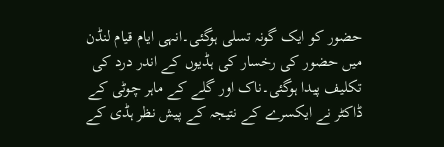حضور کو ایک گونہ تسلی ہوگئی۔انہی ایام قیام لنڈن میں حضور کی رخسار کی ہڈیوں کے اندر درد کی تکلیف پیدا ہوگئی۔ناک اور گلے کے ماہر چوٹی کے ڈاکٹر نے ایکسرے کے نتیجہ کے پیش نظر ہڈی کے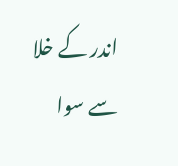اندر کے خلا سے سوا